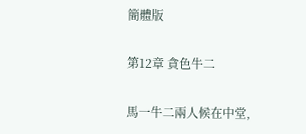簡體版

第12章 貪色牛二

馬一牛二兩人候在中堂,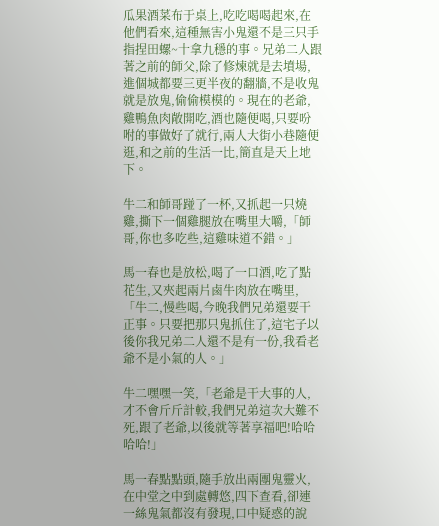瓜果酒菜布于桌上,吃吃喝喝起來,在他們看來,這種無害小鬼還不是三只手指捏田螺~十拿九穩的事。兄弟二人跟著之前的師父,除了修煉就是去墳場,進個城都要三更半夜的翻牆,不是收鬼就是放鬼,偷偷模模的。現在的老爺,雞鴨魚肉敞開吃,酒也隨便喝,只要吩咐的事做好了就行,兩人大街小巷隨便逛,和之前的生活一比,簡直是天上地下。

牛二和師哥踫了一杯,又抓起一只燒雞,撕下一個雞腿放在嘴里大嚼,「師哥,你也多吃些,這雞味道不錯。」

馬一春也是放松,喝了一口酒,吃了點花生,又夾起兩片鹵牛肉放在嘴里,「牛二,慢些喝,今晚我們兄弟還要干正事。只要把那只鬼抓住了,這宅子以後你我兄弟二人還不是有一份,我看老爺不是小氣的人。」

牛二嘿嘿一笑,「老爺是干大事的人,才不會斤斤計較,我們兄弟這次大難不死,跟了老爺,以後就等著享福吧!哈哈哈哈!」

馬一春點點頭,隨手放出兩團鬼靈火,在中堂之中到處轉悠,四下查看,卻連一絲鬼氣都沒有發現,口中疑惑的說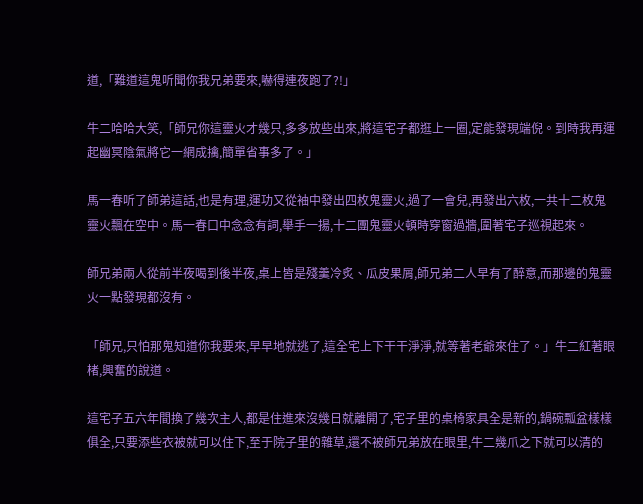道,「難道這鬼听聞你我兄弟要來,嚇得連夜跑了?!」

牛二哈哈大笑,「師兄你這靈火才幾只,多多放些出來,將這宅子都逛上一圈,定能發現端倪。到時我再運起幽冥陰氣將它一網成擒,簡單省事多了。」

馬一春听了師弟這話,也是有理,運功又從袖中發出四枚鬼靈火,過了一會兒,再發出六枚,一共十二枚鬼靈火飄在空中。馬一春口中念念有詞,舉手一揚,十二團鬼靈火頓時穿窗過牆,圍著宅子巡視起來。

師兄弟兩人從前半夜喝到後半夜,桌上皆是殘羹冷炙、瓜皮果屑,師兄弟二人早有了醉意,而那邊的鬼靈火一點發現都沒有。

「師兄,只怕那鬼知道你我要來,早早地就逃了,這全宅上下干干淨淨,就等著老爺來住了。」牛二紅著眼楮,興奮的說道。

這宅子五六年間換了幾次主人,都是住進來沒幾日就離開了,宅子里的桌椅家具全是新的,鍋碗瓢盆樣樣俱全,只要添些衣被就可以住下,至于院子里的雜草,還不被師兄弟放在眼里,牛二幾爪之下就可以清的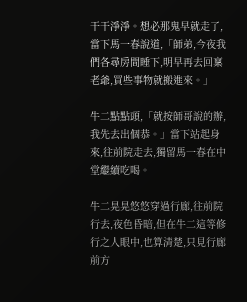干干淨淨。想必那鬼早就走了,當下馬一春說道,「師弟,今夜我們各尋房間睡下,明早再去回稟老爺,買些事物就搬進來。」

牛二點點頭,「就按師哥說的辦,我先去出個恭。」當下站起身來,往前院走去,獨留馬一春在中堂繼續吃喝。

牛二晃晃悠悠穿過行廊,往前院行去,夜色昏暗,但在牛二這等修行之人眼中,也算清楚,只見行廊前方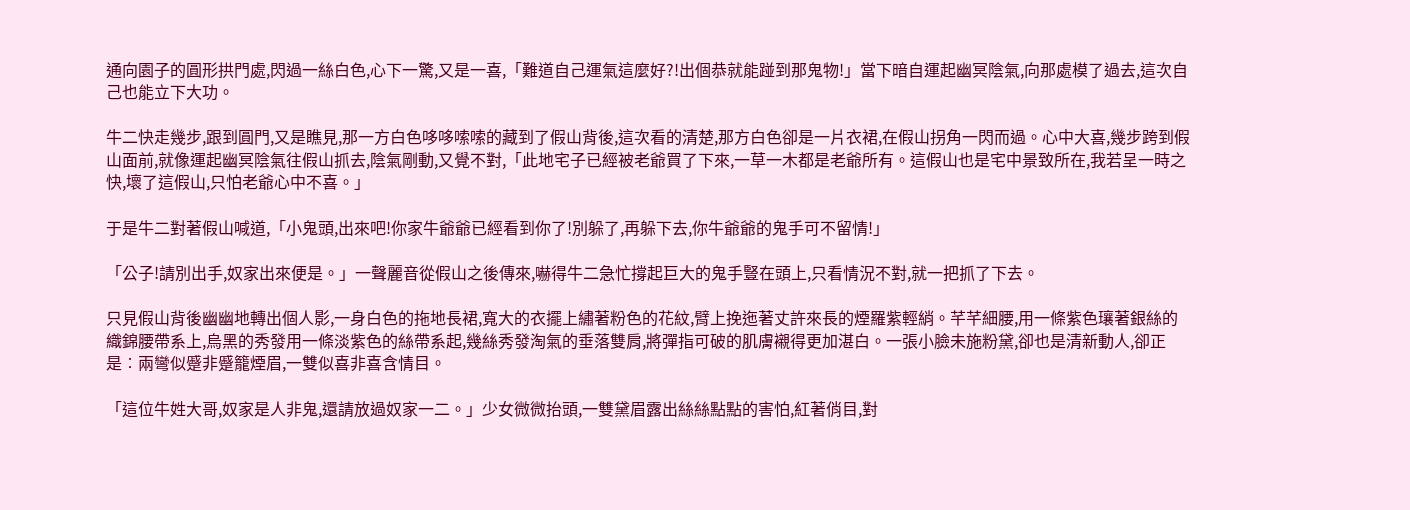通向園子的圓形拱門處,閃過一絲白色,心下一驚,又是一喜,「難道自己運氣這麼好?!出個恭就能踫到那鬼物!」當下暗自運起幽冥陰氣,向那處模了過去,這次自己也能立下大功。

牛二快走幾步,跟到圓門,又是瞧見,那一方白色哆哆嗦嗦的藏到了假山背後,這次看的清楚,那方白色卻是一片衣裙,在假山拐角一閃而過。心中大喜,幾步跨到假山面前,就像運起幽冥陰氣往假山抓去,陰氣剛動,又覺不對,「此地宅子已經被老爺買了下來,一草一木都是老爺所有。這假山也是宅中景致所在,我若呈一時之快,壞了這假山,只怕老爺心中不喜。」

于是牛二對著假山喊道,「小鬼頭,出來吧!你家牛爺爺已經看到你了!別躲了,再躲下去,你牛爺爺的鬼手可不留情!」

「公子!請別出手,奴家出來便是。」一聲麗音從假山之後傳來,嚇得牛二急忙撐起巨大的鬼手豎在頭上,只看情況不對,就一把抓了下去。

只見假山背後幽幽地轉出個人影,一身白色的拖地長裙,寬大的衣擺上繡著粉色的花紋,臂上挽迤著丈許來長的煙羅紫輕綃。芊芊細腰,用一條紫色瓖著銀絲的織錦腰帶系上,烏黑的秀發用一條淡紫色的絲帶系起,幾絲秀發淘氣的垂落雙肩,將彈指可破的肌膚襯得更加湛白。一張小臉未施粉黛,卻也是清新動人,卻正是︰兩彎似蹙非蹙籠煙眉,一雙似喜非喜含情目。

「這位牛姓大哥,奴家是人非鬼,還請放過奴家一二。」少女微微抬頭,一雙黛眉露出絲絲點點的害怕,紅著俏目,對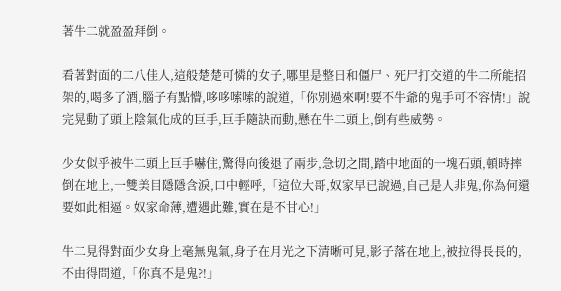著牛二就盈盈拜倒。

看著對面的二八佳人,這般楚楚可憐的女子,哪里是整日和僵尸、死尸打交道的牛二所能招架的,喝多了酒,腦子有點懵,哆哆嗦嗦的說道,「你別過來啊!要不牛爺的鬼手可不容情!」說完晃動了頭上陰氣化成的巨手,巨手隨訣而動,懸在牛二頭上,倒有些威勢。

少女似乎被牛二頭上巨手嚇住,驚得向後退了兩步,急切之間,踏中地面的一塊石頭,頓時摔倒在地上,一雙美目隱隱含淚,口中輕呼,「這位大哥,奴家早已說過,自己是人非鬼,你為何還要如此相逼。奴家命薄,遭遇此難,實在是不甘心!」

牛二見得對面少女身上毫無鬼氣,身子在月光之下清晰可見,影子落在地上,被拉得長長的,不由得問道,「你真不是鬼?!」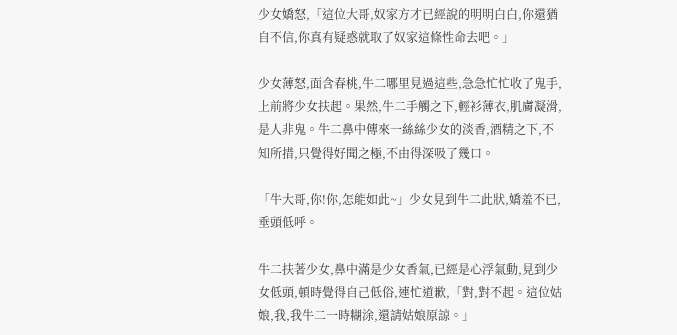少女嬌怒,「這位大哥,奴家方才已經說的明明白白,你還猶自不信,你真有疑惑就取了奴家這條性命去吧。」

少女薄怒,面含春桃,牛二哪里見過這些,急急忙忙收了鬼手,上前將少女扶起。果然,牛二手觸之下,輕衫薄衣,肌膚凝滑,是人非鬼。牛二鼻中傳來一絲絲少女的淡香,酒精之下,不知所措,只覺得好聞之極,不由得深吸了幾口。

「牛大哥,你!你,怎能如此~」少女見到牛二此狀,嬌羞不已,垂頭低呼。

牛二扶著少女,鼻中滿是少女香氣,已經是心浮氣動,見到少女低頭,頓時覺得自己低俗,連忙道歉,「對,對不起。這位姑娘,我,我牛二一時糊涂,還請姑娘原諒。」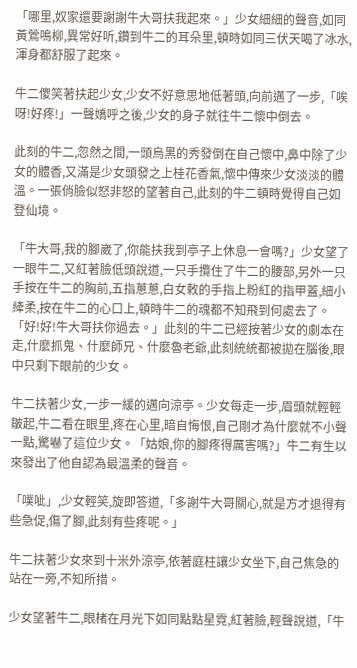「哪里,奴家還要謝謝牛大哥扶我起來。」少女細細的聲音,如同黃鶯鳴柳,異常好听,鑽到牛二的耳朵里,頓時如同三伏天喝了冰水,渾身都舒服了起來。

牛二傻笑著扶起少女,少女不好意思地低著頭,向前邁了一步,「唉呀!好疼!」一聲嬌呼之後,少女的身子就往牛二懷中倒去。

此刻的牛二,忽然之間,一頭烏黑的秀發倒在自己懷中,鼻中除了少女的體香,又滿是少女頭發之上桂花香氣,懷中傳來少女淡淡的體溫。一張俏臉似怒非怒的望著自己,此刻的牛二頓時覺得自己如登仙境。

「牛大哥,我的腳崴了,你能扶我到亭子上休息一會嗎?」少女望了一眼牛二,又紅著臉低頭說道,一只手攬住了牛二的腰部,另外一只手按在牛二的胸前,五指蔥蔥,白女敕的手指上粉紅的指甲蓋,細小縴柔,按在牛二的心口上,頓時牛二的魂都不知飛到何處去了。「好!好!牛大哥扶你過去。」此刻的牛二已經按著少女的劇本在走,什麼抓鬼、什麼師兄、什麼魯老爺,此刻統統都被拋在腦後,眼中只剩下眼前的少女。

牛二扶著少女,一步一緩的邁向涼亭。少女每走一步,眉頭就輕輕皺起,牛二看在眼里,疼在心里,暗自悔恨,自己剛才為什麼就不小聲一點,驚嚇了這位少女。「姑娘,你的腳疼得厲害嗎?」牛二有生以來發出了他自認為最溫柔的聲音。

「噗呲」,少女輕笑,旋即答道,「多謝牛大哥關心,就是方才退得有些急促,傷了腳,此刻有些疼呢。」

牛二扶著少女來到十米外涼亭,依著庭柱讓少女坐下,自己焦急的站在一旁,不知所措。

少女望著牛二,眼楮在月光下如同點點星霓,紅著臉,輕聲說道,「牛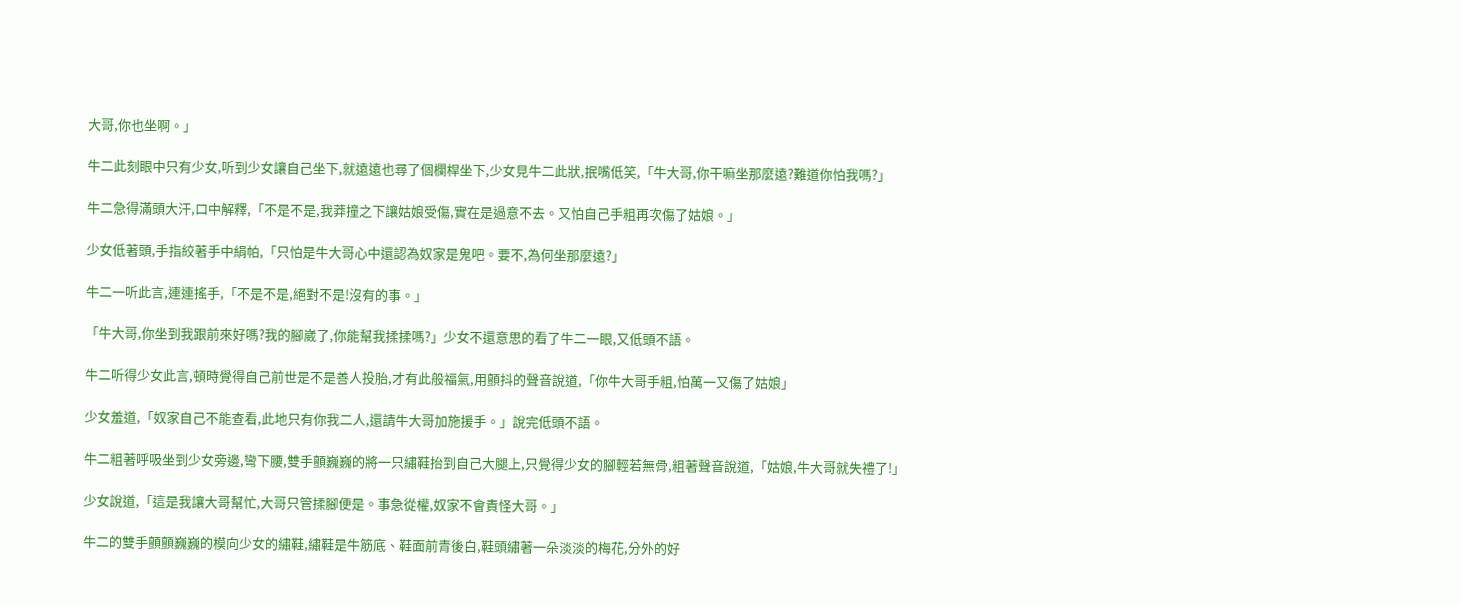大哥,你也坐啊。」

牛二此刻眼中只有少女,听到少女讓自己坐下,就遠遠也尋了個欄桿坐下,少女見牛二此狀,抿嘴低笑,「牛大哥,你干嘛坐那麼遠?難道你怕我嗎?」

牛二急得滿頭大汗,口中解釋,「不是不是,我莽撞之下讓姑娘受傷,實在是過意不去。又怕自己手粗再次傷了姑娘。」

少女低著頭,手指絞著手中絹帕,「只怕是牛大哥心中還認為奴家是鬼吧。要不,為何坐那麼遠?」

牛二一听此言,連連搖手,「不是不是,絕對不是!沒有的事。」

「牛大哥,你坐到我跟前來好嗎?我的腳崴了,你能幫我揉揉嗎?」少女不還意思的看了牛二一眼,又低頭不語。

牛二听得少女此言,頓時覺得自己前世是不是善人投胎,才有此般福氣,用顫抖的聲音說道,「你牛大哥手粗,怕萬一又傷了姑娘」

少女羞道,「奴家自己不能查看,此地只有你我二人,還請牛大哥加施援手。」說完低頭不語。

牛二粗著呼吸坐到少女旁邊,彎下腰,雙手顫巍巍的將一只繡鞋抬到自己大腿上,只覺得少女的腳輕若無骨,粗著聲音說道,「姑娘,牛大哥就失禮了!」

少女說道,「這是我讓大哥幫忙,大哥只管揉腳便是。事急從權,奴家不會責怪大哥。」

牛二的雙手顫顫巍巍的模向少女的繡鞋,繡鞋是牛筋底、鞋面前青後白,鞋頭繡著一朵淡淡的梅花,分外的好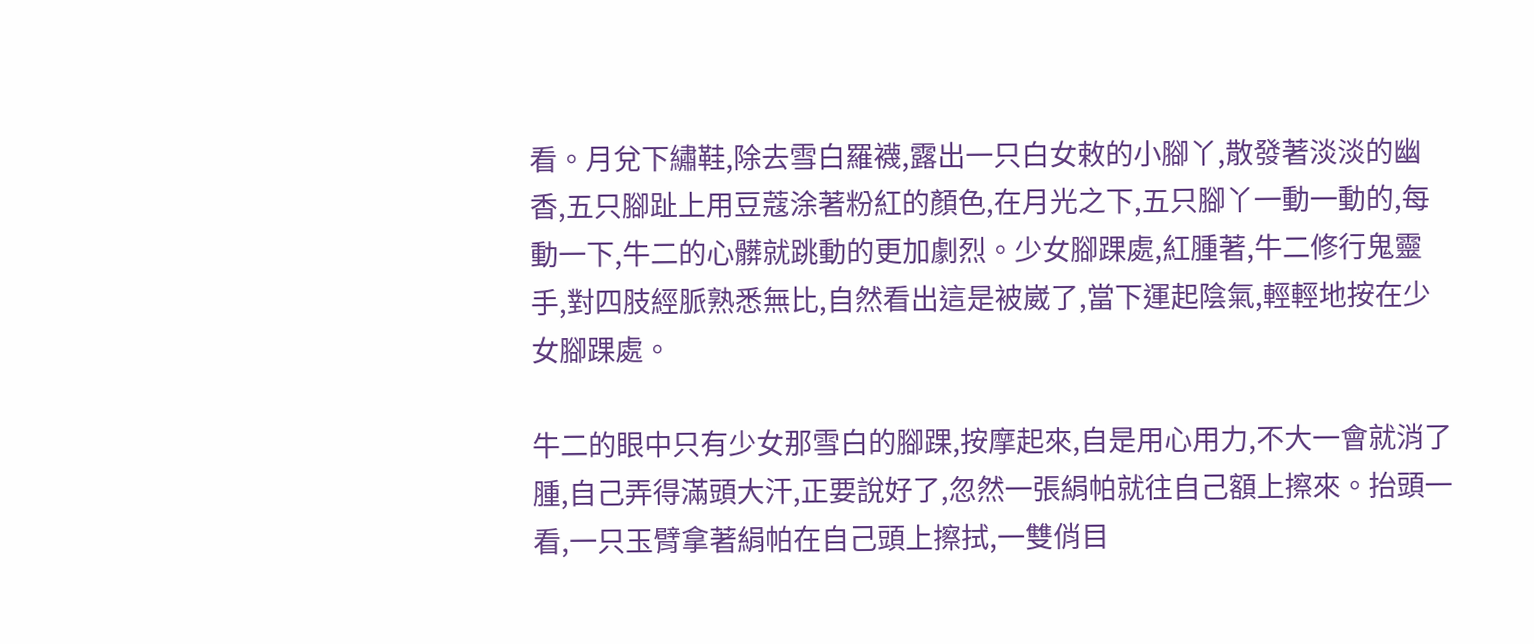看。月兌下繡鞋,除去雪白羅襪,露出一只白女敕的小腳丫,散發著淡淡的幽香,五只腳趾上用豆蔻涂著粉紅的顏色,在月光之下,五只腳丫一動一動的,每動一下,牛二的心髒就跳動的更加劇烈。少女腳踝處,紅腫著,牛二修行鬼靈手,對四肢經脈熟悉無比,自然看出這是被崴了,當下運起陰氣,輕輕地按在少女腳踝處。

牛二的眼中只有少女那雪白的腳踝,按摩起來,自是用心用力,不大一會就消了腫,自己弄得滿頭大汗,正要說好了,忽然一張絹帕就往自己額上擦來。抬頭一看,一只玉臂拿著絹帕在自己頭上擦拭,一雙俏目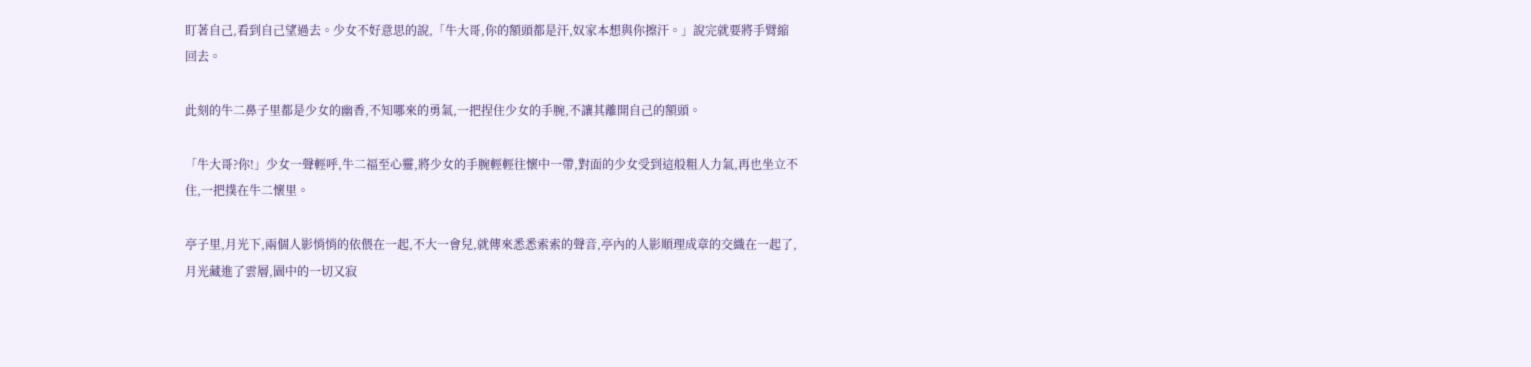盯著自己,看到自己望過去。少女不好意思的說,「牛大哥,你的額頭都是汗,奴家本想與你擦汗。」說完就要將手臂縮回去。

此刻的牛二鼻子里都是少女的幽香,不知哪來的勇氣,一把捏住少女的手腕,不讓其離開自己的額頭。

「牛大哥?你!」少女一聲輕呼,牛二福至心靈,將少女的手腕輕輕往懷中一帶,對面的少女受到這般粗人力氣,再也坐立不住,一把撲在牛二懷里。

亭子里,月光下,兩個人影悄悄的依偎在一起,不大一會兒,就傳來悉悉索索的聲音,亭內的人影順理成章的交織在一起了,月光藏進了雲層,園中的一切又寂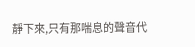靜下來,只有那喘息的聲音代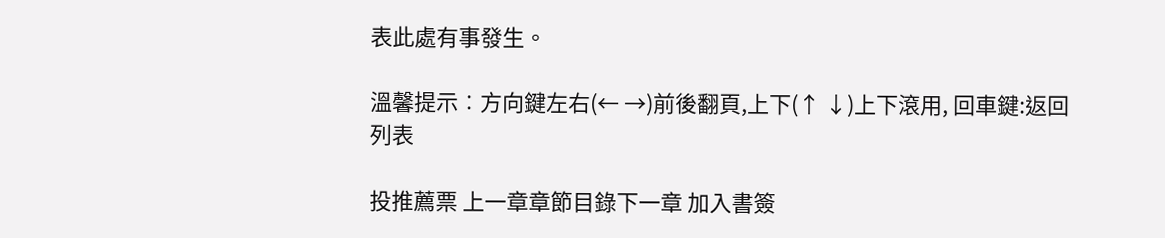表此處有事發生。

溫馨提示︰方向鍵左右(← →)前後翻頁,上下(↑ ↓)上下滾用, 回車鍵:返回列表

投推薦票 上一章章節目錄下一章 加入書簽